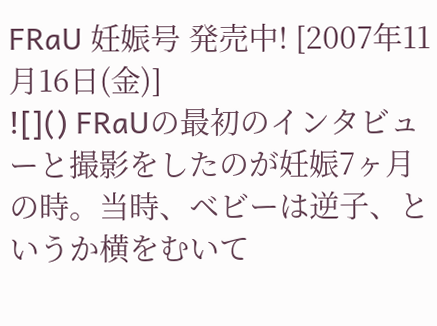FRaU 妊娠号 発売中! [2007年11月16日(金)]
![]() FRaUの最初のインタビューと撮影をしたのが妊娠7ヶ月の時。当時、ベビーは逆子、というか横をむいて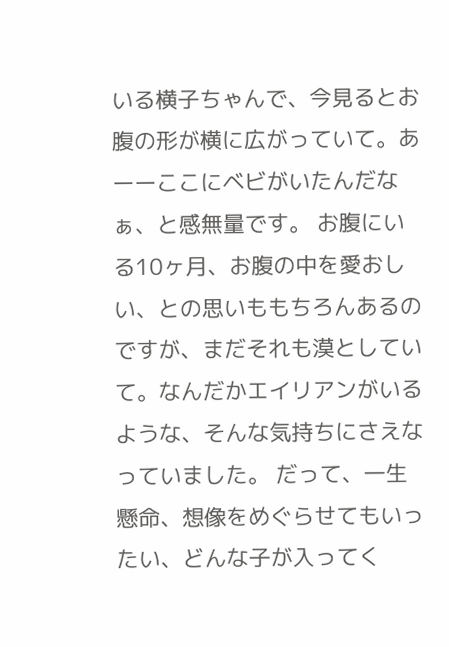いる横子ちゃんで、今見るとお腹の形が横に広がっていて。あーーここにベビがいたんだなぁ、と感無量です。 お腹にいる10ヶ月、お腹の中を愛おしい、との思いももちろんあるのですが、まだそれも漠としていて。なんだかエイリアンがいるような、そんな気持ちにさえなっていました。 だって、一生懸命、想像をめぐらせてもいったい、どんな子が入ってく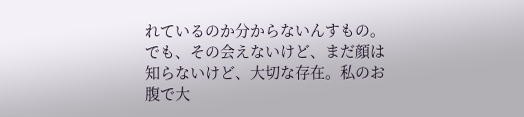れているのか分からないんすもの。でも、その会えないけど、まだ顔は知らないけど、大切な存在。私のお腹で大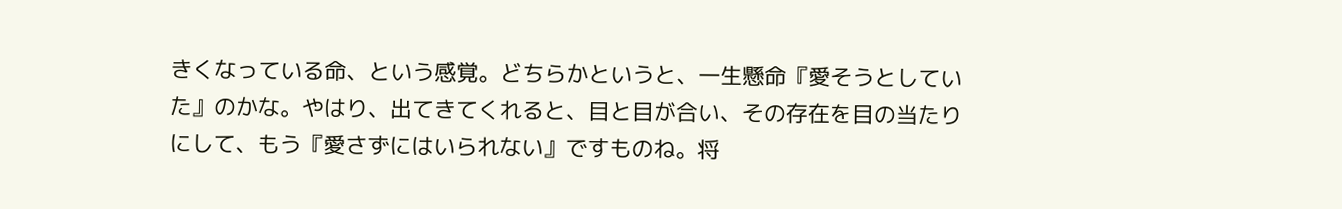きくなっている命、という感覚。どちらかというと、一生懸命『愛そうとしていた』のかな。やはり、出てきてくれると、目と目が合い、その存在を目の当たりにして、もう『愛さずにはいられない』ですものね。将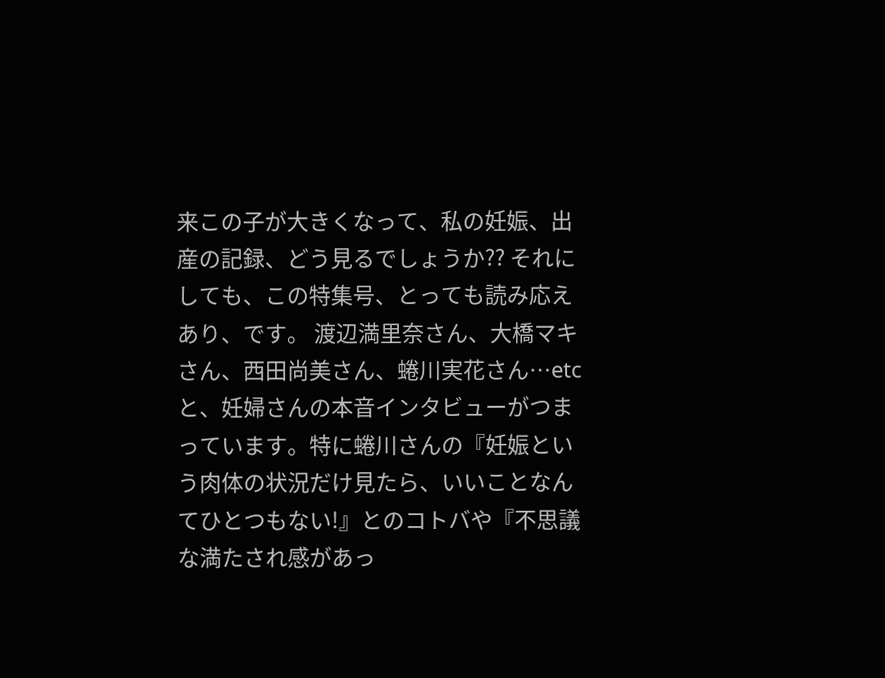来この子が大きくなって、私の妊娠、出産の記録、どう見るでしょうか?? それにしても、この特集号、とっても読み応えあり、です。 渡辺満里奈さん、大橋マキさん、西田尚美さん、蜷川実花さん…etcと、妊婦さんの本音インタビューがつまっています。特に蜷川さんの『妊娠という肉体の状況だけ見たら、いいことなんてひとつもない!』とのコトバや『不思議な満たされ感があっ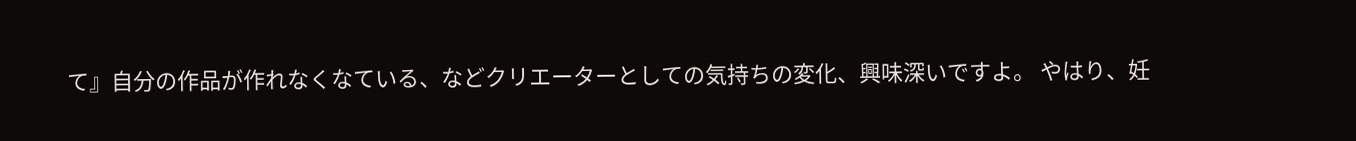て』自分の作品が作れなくなている、などクリエーターとしての気持ちの変化、興味深いですよ。 やはり、妊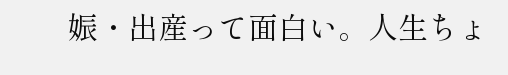娠・出産って面白い。人生ちょ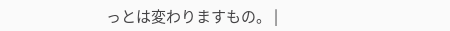っとは変わりますもの。 |